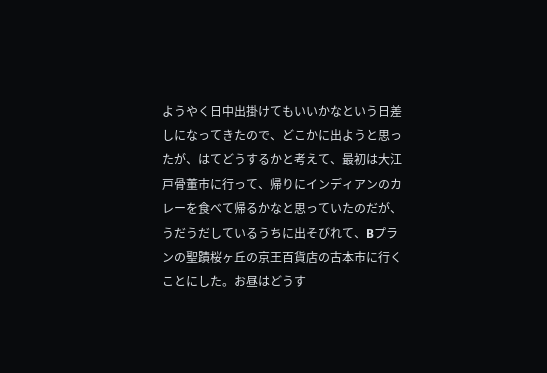ようやく日中出掛けてもいいかなという日差しになってきたので、どこかに出ようと思ったが、はてどうするかと考えて、最初は大江戸骨董市に行って、帰りにインディアンのカレーを食べて帰るかなと思っていたのだが、うだうだしているうちに出そびれて、Bプランの聖蹟桜ヶ丘の京王百貨店の古本市に行くことにした。お昼はどうす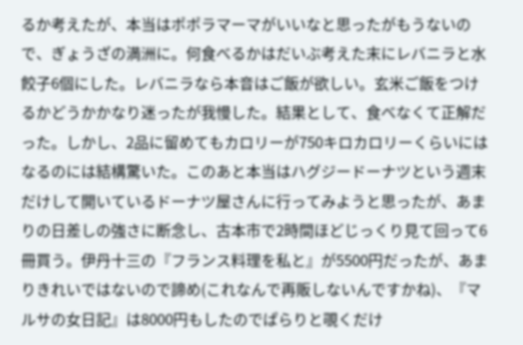るか考えたが、本当はポポラマーマがいいなと思ったがもうないので、ぎょうざの満洲に。何食べるかはだいぶ考えた末にレバニラと水餃子6個にした。レバニラなら本音はご飯が欲しい。玄米ご飯をつけるかどうかかなり迷ったが我慢した。結果として、食べなくて正解だった。しかし、2品に留めてもカロリーが750キロカロリーくらいにはなるのには結構驚いた。このあと本当はハグジードーナツという週末だけして開いているドーナツ屋さんに行ってみようと思ったが、あまりの日差しの強さに断念し、古本市で2時間ほどじっくり見て回って6冊買う。伊丹十三の『フランス料理を私と』が5500円だったが、あまりきれいではないので諦め(これなんで再販しないんですかね)、『マルサの女日記』は8000円もしたのでぱらりと覗くだけ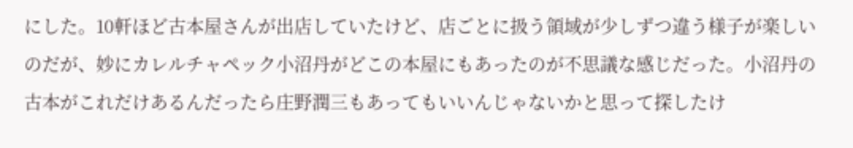にした。10軒ほど古本屋さんが出店していたけど、店ごとに扱う領域が少しずつ違う様子が楽しいのだが、妙にカレルチャペック小沼丹がどこの本屋にもあったのが不思議な感じだった。小沼丹の古本がこれだけあるんだったら庄野潤三もあってもいいんじゃないかと思って探したけ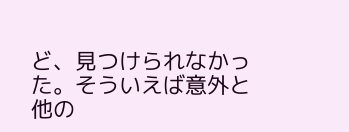ど、見つけられなかった。そういえば意外と他の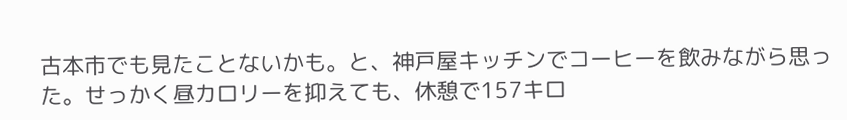古本市でも見たことないかも。と、神戸屋キッチンでコーヒーを飲みながら思った。せっかく昼カロリーを抑えても、休憩で157キロ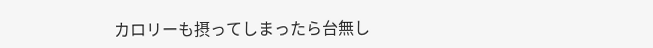カロリーも摂ってしまったら台無し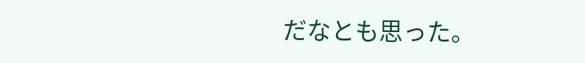だなとも思った。